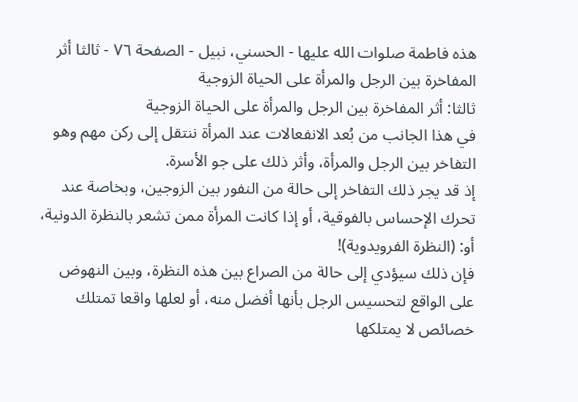هذه فاطمة صلوات الله عليها - الحسني، نبيل - الصفحة ٧٦ - ثالثا أثر المفاخرة بين الرجل والمرأة على الحياة الزوجية
ثالثا: أثر المفاخرة بين الرجل والمرأة على الحياة الزوجية
في هذا الجانب من بُعد الانفعالات عند المرأة ننتقل إلى ركن مهم وهو التفاخر بين الرجل والمرأة، وأثر ذلك على جو الأسرة.
إذ قد يجر ذلك التفاخر إلى حالة من النفور بين الزوجين، وبخاصة عند تحرك الإحساس بالفوقية، أو إذا كانت المرأة ممن تشعر بالنظرة الدونية، أو: (النظرة الفرويدوية)!
فإن ذلك سيؤدي إلى حالة من الصراع بين هذه النظرة، وبين النهوض على الواقع لتحسيس الرجل بأنها أفضل منه، أو لعلها واقعا تمتلك خصائص لا يمتلكها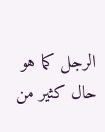الرجل كما هو حال كثير من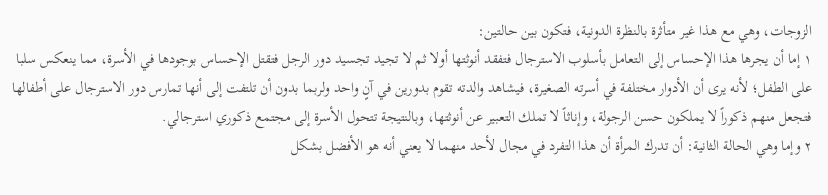الزوجات، وهي مع هذا غير متأثرة بالنظرة الدونية، فتكون بين حالتين:
١ إما أن يجرها هذا الإحساس إلى التعامل بأسلوب الاسترجال فتفقد أنوثتها أولا ثم لا تجيد تجسيد دور الرجل فتقتل الإحساس بوجودها في الأسرة، مما ينعكس سلبا على الطفل؛ لأنه يرى أن الأدوار مختلفة في أسرته الصغيرة، فيشاهد والدته تقوم بدورين في آنٍ واحد ولربما بدون أن تلتفت إلى أنها تمارس دور الاسترجال على أطفالها فتجعل منهم ذكوراً لا يملكون حسن الرجولة، وإناثاً لا تملك التعبير عن أنوثتها، وبالنتيجة تتحول الأسرة إلى مجتمع ذكوري استرجالي.
٢ وإما وهي الحالة الثانية: أن تدرك المرأة أن هذا التفرد في مجال لأحد منهما لا يعني أنه هو الأفضل بشكل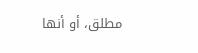مطلق، أو أنها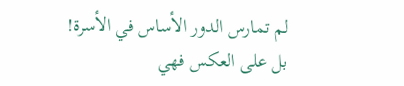لم تمارس الدور الأساس في الأسرة!
بل على العكس فهي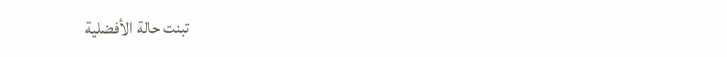تبنت حالة الأفضلية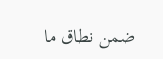ضمن نطاق ما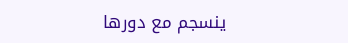ينسجم مع دورها